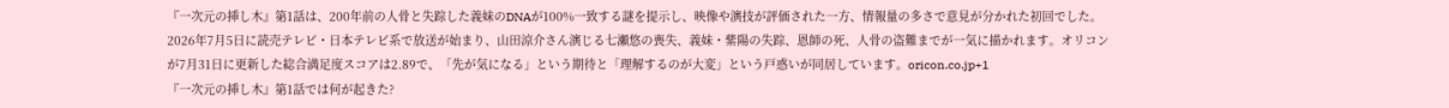『一次元の挿し木』第1話は、200年前の人骨と失踪した義妹のDNAが100%一致する謎を提示し、映像や演技が評価された一方、情報量の多さで意見が分かれた初回でした。
2026年7月5日に読売テレビ・日本テレビ系で放送が始まり、山田涼介さん演じる七瀬悠の喪失、義妹・紫陽の失踪、恩師の死、人骨の盗難までが一気に描かれます。オリコンが7月31日に更新した総合満足度スコアは2.89で、「先が気になる」という期待と「理解するのが大変」という戸惑いが同居しています。oricon.co.jp+1
『一次元の挿し木』第1話では何が起きた?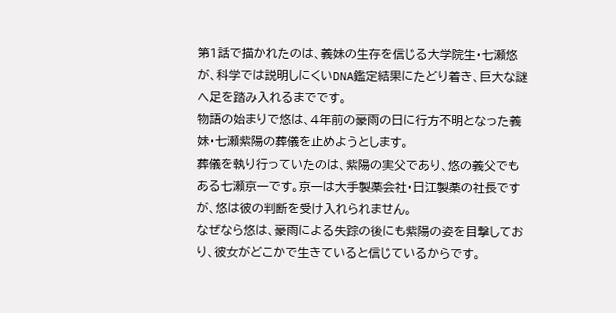第1話で描かれたのは、義妹の生存を信じる大学院生・七瀬悠が、科学では説明しにくいDNA鑑定結果にたどり着き、巨大な謎へ足を踏み入れるまでです。
物語の始まりで悠は、4年前の豪雨の日に行方不明となった義妹・七瀬紫陽の葬儀を止めようとします。
葬儀を執り行っていたのは、紫陽の実父であり、悠の義父でもある七瀬京一です。京一は大手製薬会社・日江製薬の社長ですが、悠は彼の判断を受け入れられません。
なぜなら悠は、豪雨による失踪の後にも紫陽の姿を目撃しており、彼女がどこかで生きていると信じているからです。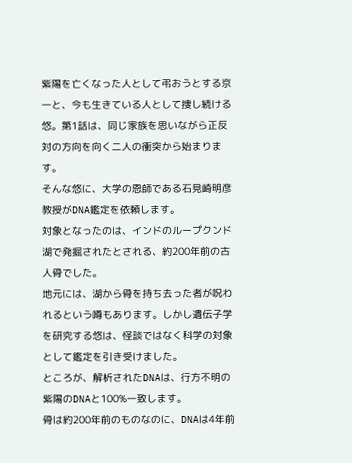紫陽を亡くなった人として弔おうとする京一と、今も生きている人として捜し続ける悠。第1話は、同じ家族を思いながら正反対の方向を向く二人の衝突から始まります。
そんな悠に、大学の恩師である石見崎明彦教授がDNA鑑定を依頼します。
対象となったのは、インドのループクンド湖で発掘されたとされる、約200年前の古人骨でした。
地元には、湖から骨を持ち去った者が呪われるという噂もあります。しかし遺伝子学を研究する悠は、怪談ではなく科学の対象として鑑定を引き受けました。
ところが、解析されたDNAは、行方不明の紫陽のDNAと100%一致します。
骨は約200年前のものなのに、DNAは4年前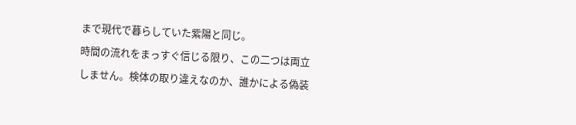まで現代で暮らしていた紫陽と同じ。
時間の流れをまっすぐ信じる限り、この二つは両立しません。検体の取り違えなのか、誰かによる偽装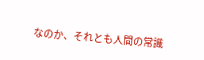なのか、それとも人間の常識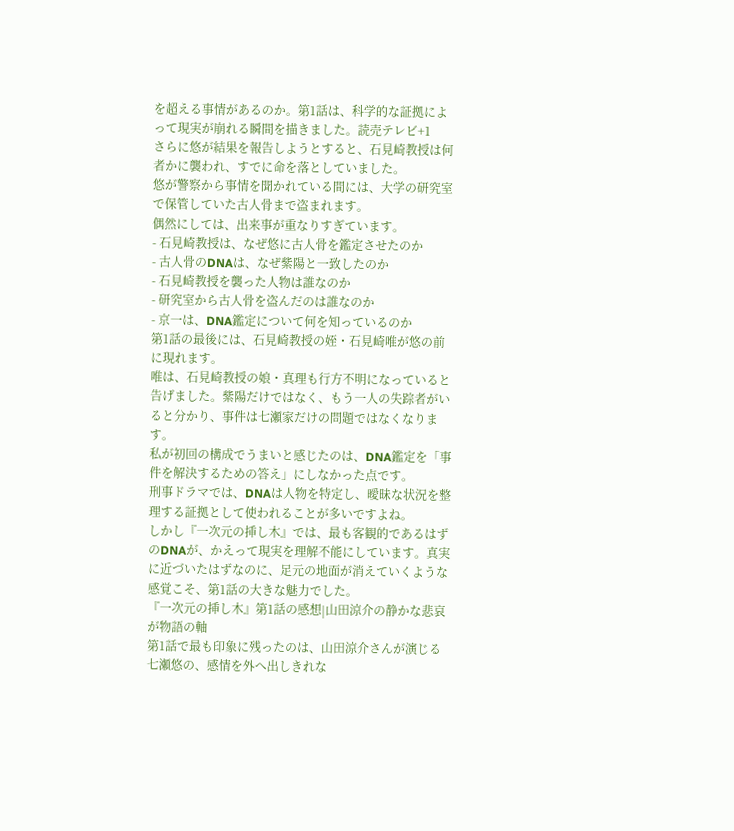を超える事情があるのか。第1話は、科学的な証拠によって現実が崩れる瞬間を描きました。読売テレビ+1
さらに悠が結果を報告しようとすると、石見崎教授は何者かに襲われ、すでに命を落としていました。
悠が警察から事情を聞かれている間には、大学の研究室で保管していた古人骨まで盗まれます。
偶然にしては、出来事が重なりすぎています。
- 石見崎教授は、なぜ悠に古人骨を鑑定させたのか
- 古人骨のDNAは、なぜ紫陽と一致したのか
- 石見崎教授を襲った人物は誰なのか
- 研究室から古人骨を盗んだのは誰なのか
- 京一は、DNA鑑定について何を知っているのか
第1話の最後には、石見崎教授の姪・石見崎唯が悠の前に現れます。
唯は、石見崎教授の娘・真理も行方不明になっていると告げました。紫陽だけではなく、もう一人の失踪者がいると分かり、事件は七瀬家だけの問題ではなくなります。
私が初回の構成でうまいと感じたのは、DNA鑑定を「事件を解決するための答え」にしなかった点です。
刑事ドラマでは、DNAは人物を特定し、曖昧な状況を整理する証拠として使われることが多いですよね。
しかし『一次元の挿し木』では、最も客観的であるはずのDNAが、かえって現実を理解不能にしています。真実に近づいたはずなのに、足元の地面が消えていくような感覚こそ、第1話の大きな魅力でした。
『一次元の挿し木』第1話の感想|山田涼介の静かな悲哀が物語の軸
第1話で最も印象に残ったのは、山田涼介さんが演じる七瀬悠の、感情を外へ出しきれな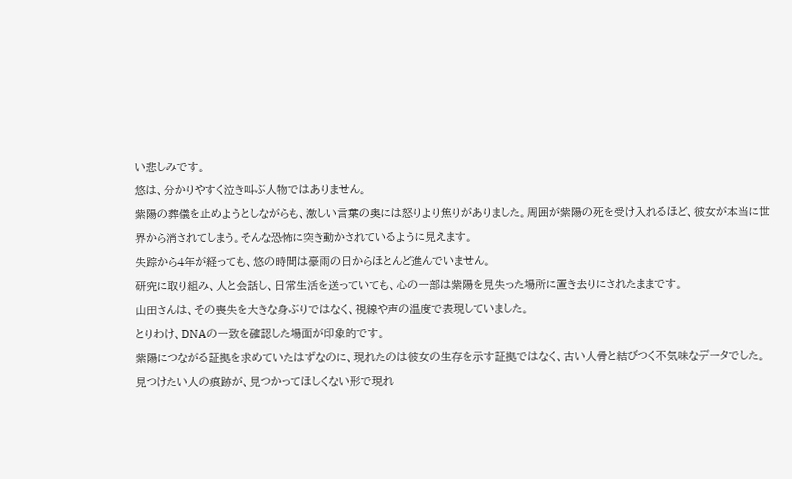い悲しみです。
悠は、分かりやすく泣き叫ぶ人物ではありません。
紫陽の葬儀を止めようとしながらも、激しい言葉の奥には怒りより焦りがありました。周囲が紫陽の死を受け入れるほど、彼女が本当に世界から消されてしまう。そんな恐怖に突き動かされているように見えます。
失踪から4年が経っても、悠の時間は豪雨の日からほとんど進んでいません。
研究に取り組み、人と会話し、日常生活を送っていても、心の一部は紫陽を見失った場所に置き去りにされたままです。
山田さんは、その喪失を大きな身ぶりではなく、視線や声の温度で表現していました。
とりわけ、DNAの一致を確認した場面が印象的です。
紫陽につながる証拠を求めていたはずなのに、現れたのは彼女の生存を示す証拠ではなく、古い人骨と結びつく不気味なデータでした。
見つけたい人の痕跡が、見つかってほしくない形で現れ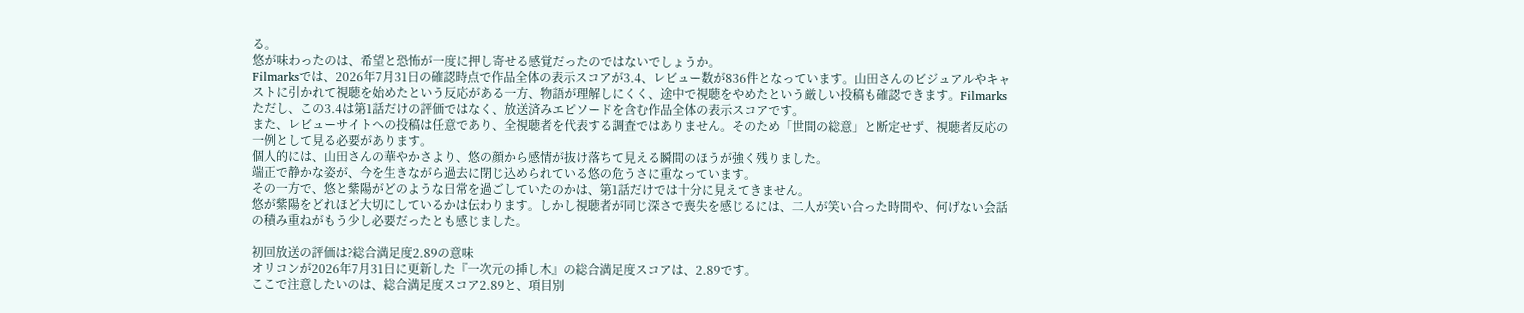る。
悠が味わったのは、希望と恐怖が一度に押し寄せる感覚だったのではないでしょうか。
Filmarksでは、2026年7月31日の確認時点で作品全体の表示スコアが3.4、レビュー数が836件となっています。山田さんのビジュアルやキャストに引かれて視聴を始めたという反応がある一方、物語が理解しにくく、途中で視聴をやめたという厳しい投稿も確認できます。Filmarks
ただし、この3.4は第1話だけの評価ではなく、放送済みエピソードを含む作品全体の表示スコアです。
また、レビューサイトへの投稿は任意であり、全視聴者を代表する調査ではありません。そのため「世間の総意」と断定せず、視聴者反応の一例として見る必要があります。
個人的には、山田さんの華やかさより、悠の顔から感情が抜け落ちて見える瞬間のほうが強く残りました。
端正で静かな姿が、今を生きながら過去に閉じ込められている悠の危うさに重なっています。
その一方で、悠と紫陽がどのような日常を過ごしていたのかは、第1話だけでは十分に見えてきません。
悠が紫陽をどれほど大切にしているかは伝わります。しかし視聴者が同じ深さで喪失を感じるには、二人が笑い合った時間や、何げない会話の積み重ねがもう少し必要だったとも感じました。

初回放送の評価は?総合満足度2.89の意味
オリコンが2026年7月31日に更新した『一次元の挿し木』の総合満足度スコアは、2.89です。
ここで注意したいのは、総合満足度スコア2.89と、項目別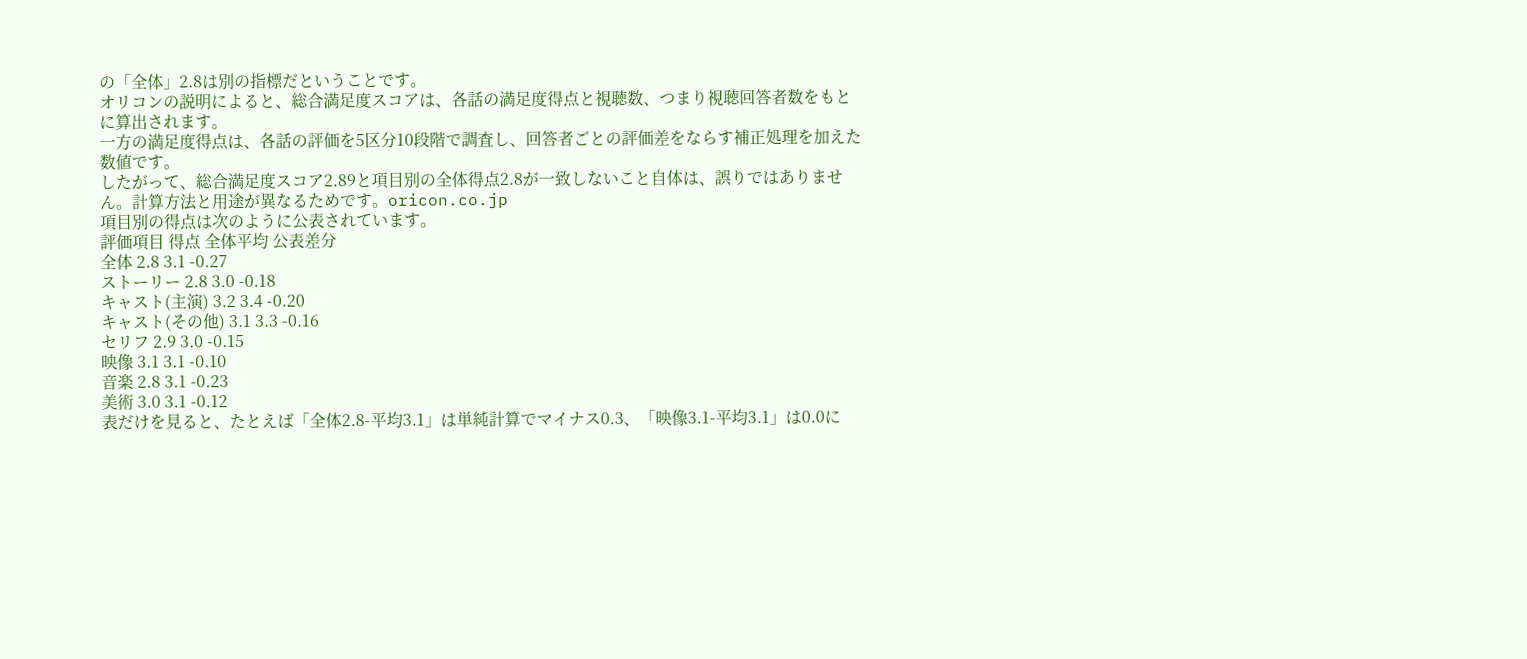の「全体」2.8は別の指標だということです。
オリコンの説明によると、総合満足度スコアは、各話の満足度得点と視聴数、つまり視聴回答者数をもとに算出されます。
一方の満足度得点は、各話の評価を5区分10段階で調査し、回答者ごとの評価差をならす補正処理を加えた数値です。
したがって、総合満足度スコア2.89と項目別の全体得点2.8が一致しないこと自体は、誤りではありません。計算方法と用途が異なるためです。oricon.co.jp
項目別の得点は次のように公表されています。
評価項目 得点 全体平均 公表差分
全体 2.8 3.1 -0.27
ストーリー 2.8 3.0 -0.18
キャスト(主演) 3.2 3.4 -0.20
キャスト(その他) 3.1 3.3 -0.16
セリフ 2.9 3.0 -0.15
映像 3.1 3.1 -0.10
音楽 2.8 3.1 -0.23
美術 3.0 3.1 -0.12
表だけを見ると、たとえば「全体2.8-平均3.1」は単純計算でマイナス0.3、「映像3.1-平均3.1」は0.0に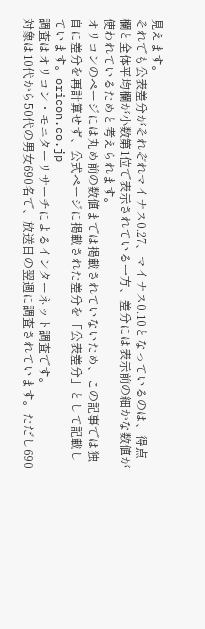見えます。
それでも公表差分がそれぞれマイナス0.27、マイナス0.10となっているのは、得点欄と全体平均欄が小数第1位で表示されている一方、差分には表示前の細かな数値が使われているためと考えられます。
オリコンのページには丸め前の数値までは掲載されていないため、この記事では独自に差分を再計算せず、公式ページに掲載された差分を「公表差分」として記載しています。oricon.co.jp
調査はオリコン・モニターリサーチによるインターネット調査です。
対象は10代から50代の男女690名で、放送日の翌週に調査されています。ただし690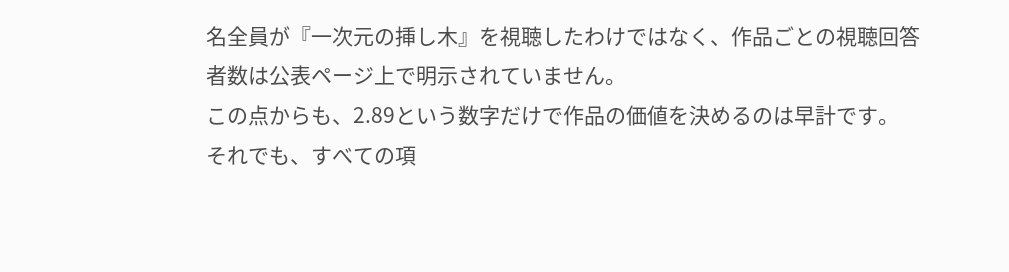名全員が『一次元の挿し木』を視聴したわけではなく、作品ごとの視聴回答者数は公表ページ上で明示されていません。
この点からも、2.89という数字だけで作品の価値を決めるのは早計です。
それでも、すべての項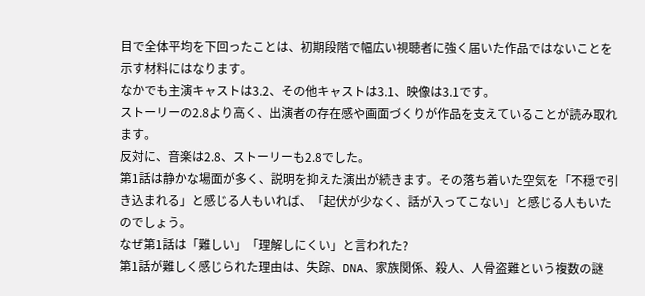目で全体平均を下回ったことは、初期段階で幅広い視聴者に強く届いた作品ではないことを示す材料にはなります。
なかでも主演キャストは3.2、その他キャストは3.1、映像は3.1です。
ストーリーの2.8より高く、出演者の存在感や画面づくりが作品を支えていることが読み取れます。
反対に、音楽は2.8、ストーリーも2.8でした。
第1話は静かな場面が多く、説明を抑えた演出が続きます。その落ち着いた空気を「不穏で引き込まれる」と感じる人もいれば、「起伏が少なく、話が入ってこない」と感じる人もいたのでしょう。
なぜ第1話は「難しい」「理解しにくい」と言われた?
第1話が難しく感じられた理由は、失踪、DNA、家族関係、殺人、人骨盗難という複数の謎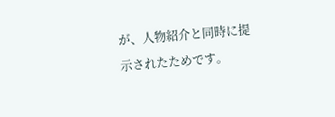が、人物紹介と同時に提示されたためです。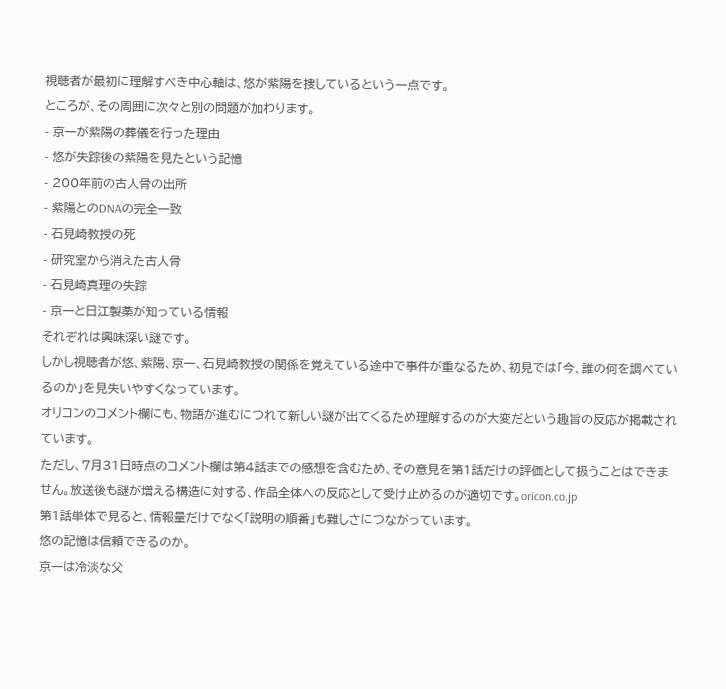視聴者が最初に理解すべき中心軸は、悠が紫陽を捜しているという一点です。
ところが、その周囲に次々と別の問題が加わります。
- 京一が紫陽の葬儀を行った理由
- 悠が失踪後の紫陽を見たという記憶
- 200年前の古人骨の出所
- 紫陽とのDNAの完全一致
- 石見崎教授の死
- 研究室から消えた古人骨
- 石見崎真理の失踪
- 京一と日江製薬が知っている情報
それぞれは興味深い謎です。
しかし視聴者が悠、紫陽、京一、石見崎教授の関係を覚えている途中で事件が重なるため、初見では「今、誰の何を調べているのか」を見失いやすくなっています。
オリコンのコメント欄にも、物語が進むにつれて新しい謎が出てくるため理解するのが大変だという趣旨の反応が掲載されています。
ただし、7月31日時点のコメント欄は第4話までの感想を含むため、その意見を第1話だけの評価として扱うことはできません。放送後も謎が増える構造に対する、作品全体への反応として受け止めるのが適切です。oricon.co.jp
第1話単体で見ると、情報量だけでなく「説明の順番」も難しさにつながっています。
悠の記憶は信頼できるのか。
京一は冷淡な父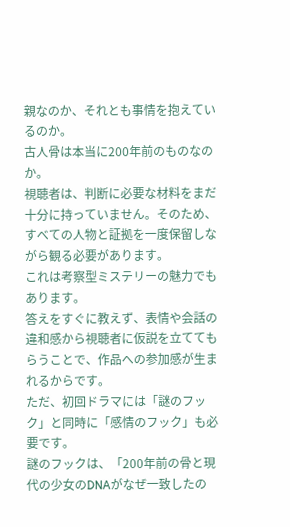親なのか、それとも事情を抱えているのか。
古人骨は本当に200年前のものなのか。
視聴者は、判断に必要な材料をまだ十分に持っていません。そのため、すべての人物と証拠を一度保留しながら観る必要があります。
これは考察型ミステリーの魅力でもあります。
答えをすぐに教えず、表情や会話の違和感から視聴者に仮説を立ててもらうことで、作品への参加感が生まれるからです。
ただ、初回ドラマには「謎のフック」と同時に「感情のフック」も必要です。
謎のフックは、「200年前の骨と現代の少女のDNAがなぜ一致したの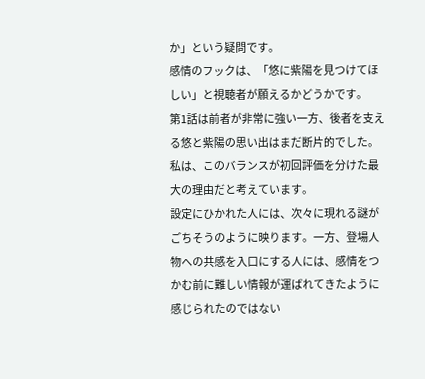か」という疑問です。
感情のフックは、「悠に紫陽を見つけてほしい」と視聴者が願えるかどうかです。
第1話は前者が非常に強い一方、後者を支える悠と紫陽の思い出はまだ断片的でした。
私は、このバランスが初回評価を分けた最大の理由だと考えています。
設定にひかれた人には、次々に現れる謎がごちそうのように映ります。一方、登場人物への共感を入口にする人には、感情をつかむ前に難しい情報が運ばれてきたように感じられたのではない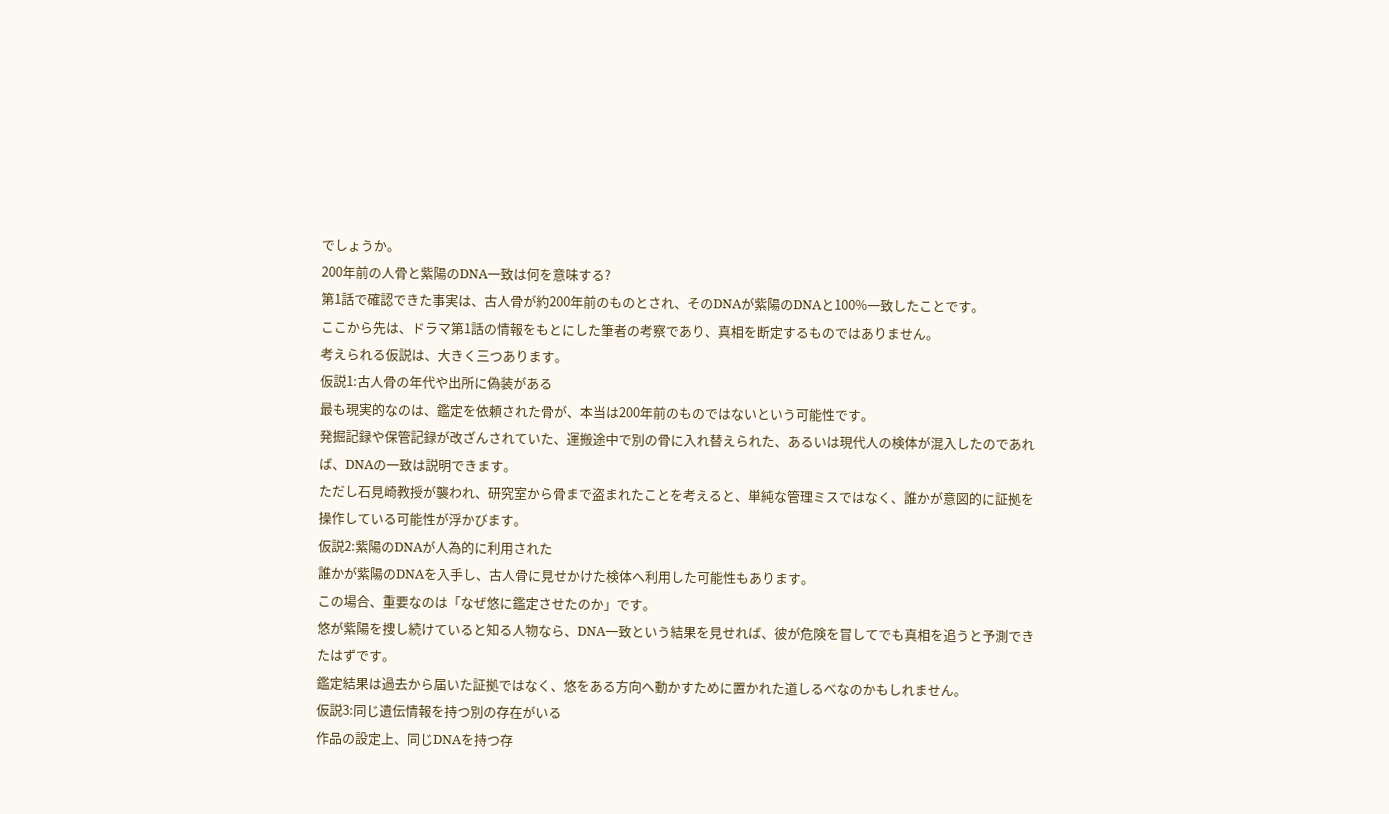でしょうか。
200年前の人骨と紫陽のDNA一致は何を意味する?
第1話で確認できた事実は、古人骨が約200年前のものとされ、そのDNAが紫陽のDNAと100%一致したことです。
ここから先は、ドラマ第1話の情報をもとにした筆者の考察であり、真相を断定するものではありません。
考えられる仮説は、大きく三つあります。
仮説1:古人骨の年代や出所に偽装がある
最も現実的なのは、鑑定を依頼された骨が、本当は200年前のものではないという可能性です。
発掘記録や保管記録が改ざんされていた、運搬途中で別の骨に入れ替えられた、あるいは現代人の検体が混入したのであれば、DNAの一致は説明できます。
ただし石見崎教授が襲われ、研究室から骨まで盗まれたことを考えると、単純な管理ミスではなく、誰かが意図的に証拠を操作している可能性が浮かびます。
仮説2:紫陽のDNAが人為的に利用された
誰かが紫陽のDNAを入手し、古人骨に見せかけた検体へ利用した可能性もあります。
この場合、重要なのは「なぜ悠に鑑定させたのか」です。
悠が紫陽を捜し続けていると知る人物なら、DNA一致という結果を見せれば、彼が危険を冒してでも真相を追うと予測できたはずです。
鑑定結果は過去から届いた証拠ではなく、悠をある方向へ動かすために置かれた道しるべなのかもしれません。
仮説3:同じ遺伝情報を持つ別の存在がいる
作品の設定上、同じDNAを持つ存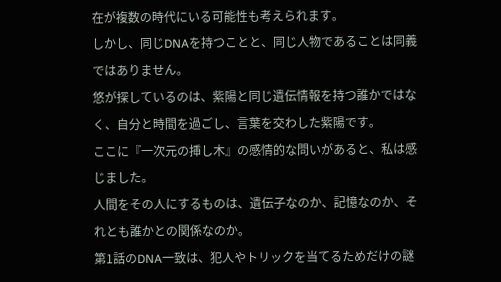在が複数の時代にいる可能性も考えられます。
しかし、同じDNAを持つことと、同じ人物であることは同義ではありません。
悠が探しているのは、紫陽と同じ遺伝情報を持つ誰かではなく、自分と時間を過ごし、言葉を交わした紫陽です。
ここに『一次元の挿し木』の感情的な問いがあると、私は感じました。
人間をその人にするものは、遺伝子なのか、記憶なのか、それとも誰かとの関係なのか。
第1話のDNA一致は、犯人やトリックを当てるためだけの謎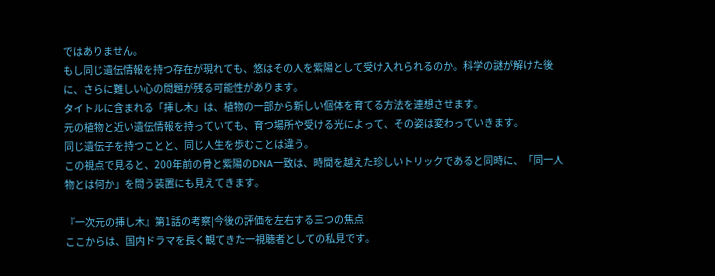ではありません。
もし同じ遺伝情報を持つ存在が現れても、悠はその人を紫陽として受け入れられるのか。科学の謎が解けた後に、さらに難しい心の問題が残る可能性があります。
タイトルに含まれる「挿し木」は、植物の一部から新しい個体を育てる方法を連想させます。
元の植物と近い遺伝情報を持っていても、育つ場所や受ける光によって、その姿は変わっていきます。
同じ遺伝子を持つことと、同じ人生を歩むことは違う。
この視点で見ると、200年前の骨と紫陽のDNA一致は、時間を越えた珍しいトリックであると同時に、「同一人物とは何か」を問う装置にも見えてきます。

『一次元の挿し木』第1話の考察|今後の評価を左右する三つの焦点
ここからは、国内ドラマを長く観てきた一視聴者としての私見です。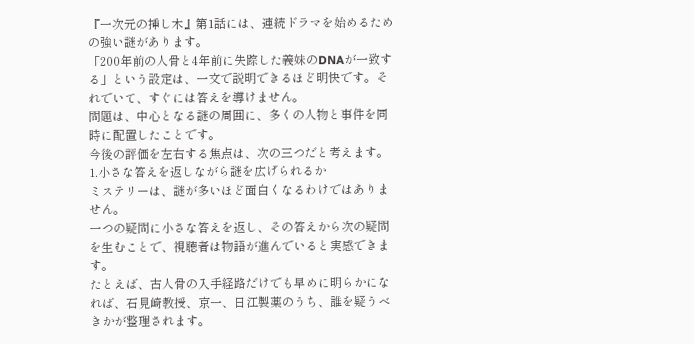『一次元の挿し木』第1話には、連続ドラマを始めるための強い謎があります。
「200年前の人骨と4年前に失踪した義妹のDNAが一致する」という設定は、一文で説明できるほど明快です。それでいて、すぐには答えを導けません。
問題は、中心となる謎の周囲に、多くの人物と事件を同時に配置したことです。
今後の評価を左右する焦点は、次の三つだと考えます。
1.小さな答えを返しながら謎を広げられるか
ミステリーは、謎が多いほど面白くなるわけではありません。
一つの疑問に小さな答えを返し、その答えから次の疑問を生むことで、視聴者は物語が進んでいると実感できます。
たとえば、古人骨の入手経路だけでも早めに明らかになれば、石見崎教授、京一、日江製薬のうち、誰を疑うべきかが整理されます。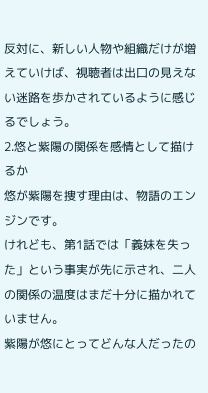反対に、新しい人物や組織だけが増えていけば、視聴者は出口の見えない迷路を歩かされているように感じるでしょう。
2.悠と紫陽の関係を感情として描けるか
悠が紫陽を捜す理由は、物語のエンジンです。
けれども、第1話では「義妹を失った」という事実が先に示され、二人の関係の温度はまだ十分に描かれていません。
紫陽が悠にとってどんな人だったの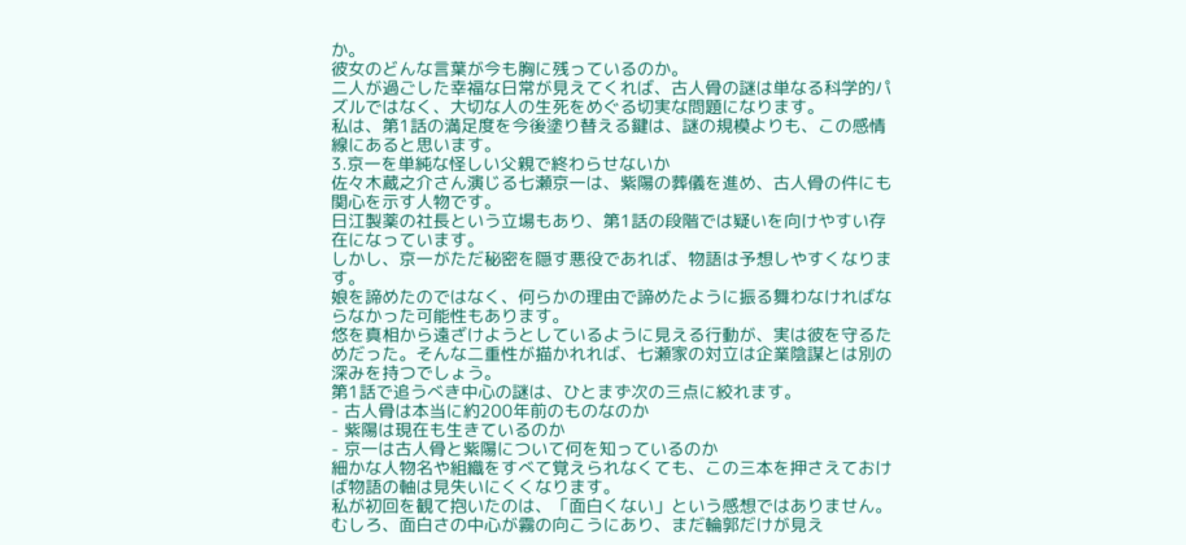か。
彼女のどんな言葉が今も胸に残っているのか。
二人が過ごした幸福な日常が見えてくれば、古人骨の謎は単なる科学的パズルではなく、大切な人の生死をめぐる切実な問題になります。
私は、第1話の満足度を今後塗り替える鍵は、謎の規模よりも、この感情線にあると思います。
3.京一を単純な怪しい父親で終わらせないか
佐々木蔵之介さん演じる七瀬京一は、紫陽の葬儀を進め、古人骨の件にも関心を示す人物です。
日江製薬の社長という立場もあり、第1話の段階では疑いを向けやすい存在になっています。
しかし、京一がただ秘密を隠す悪役であれば、物語は予想しやすくなります。
娘を諦めたのではなく、何らかの理由で諦めたように振る舞わなければならなかった可能性もあります。
悠を真相から遠ざけようとしているように見える行動が、実は彼を守るためだった。そんな二重性が描かれれば、七瀬家の対立は企業陰謀とは別の深みを持つでしょう。
第1話で追うべき中心の謎は、ひとまず次の三点に絞れます。
- 古人骨は本当に約200年前のものなのか
- 紫陽は現在も生きているのか
- 京一は古人骨と紫陽について何を知っているのか
細かな人物名や組織をすべて覚えられなくても、この三本を押さえておけば物語の軸は見失いにくくなります。
私が初回を観て抱いたのは、「面白くない」という感想ではありません。
むしろ、面白さの中心が霧の向こうにあり、まだ輪郭だけが見え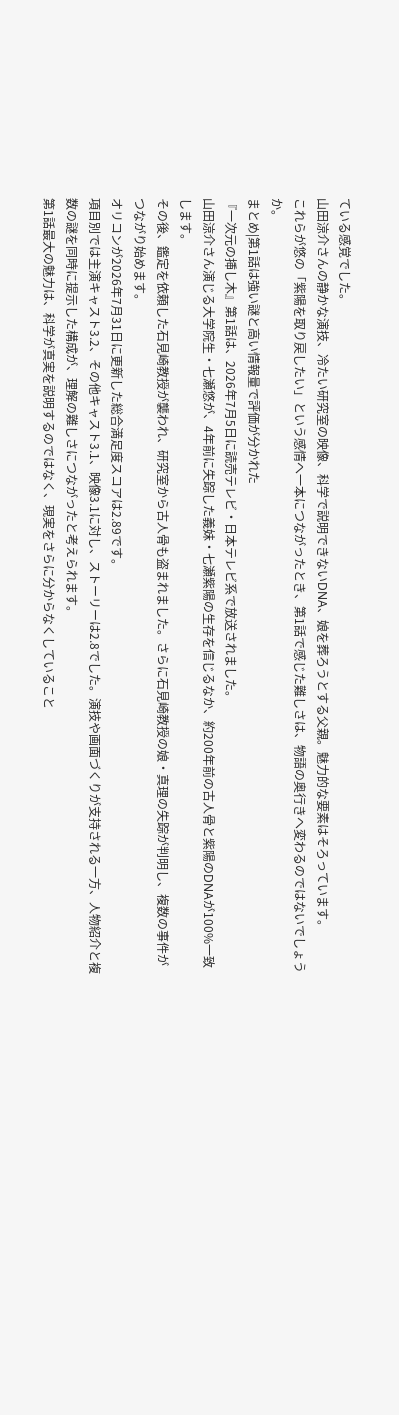ている感覚でした。
山田涼介さんの静かな演技、冷たい研究室の映像、科学で説明できないDNA、娘を葬ろうとする父親。魅力的な要素はそろっています。
これらが悠の「紫陽を取り戻したい」という感情へ一本につながったとき、第1話で感じた難しさは、物語の奥行きへ変わるのではないでしょうか。
まとめ|第1話は強い謎と高い情報量で評価が分かれた
『一次元の挿し木』第1話は、2026年7月5日に読売テレビ・日本テレビ系で放送されました。
山田涼介さん演じる大学院生・七瀬悠が、4年前に失踪した義妹・七瀬紫陽の生存を信じるなか、約200年前の古人骨と紫陽のDNAが100%一致します。
その後、鑑定を依頼した石見崎教授が襲われ、研究室から古人骨も盗まれました。さらに石見崎教授の娘・真理の失踪が判明し、複数の事件がつながり始めます。
オリコンが2026年7月31日に更新した総合満足度スコアは2.89です。
項目別では主演キャスト3.2、その他キャスト3.1、映像3.1に対し、ストーリーは2.8でした。演技や画面づくりが支持される一方、人物紹介と複数の謎を同時に提示した構成が、理解の難しさにつながったと考えられます。
第1話最大の魅力は、科学が真実を説明するのではなく、現実をさらに分からなくしていること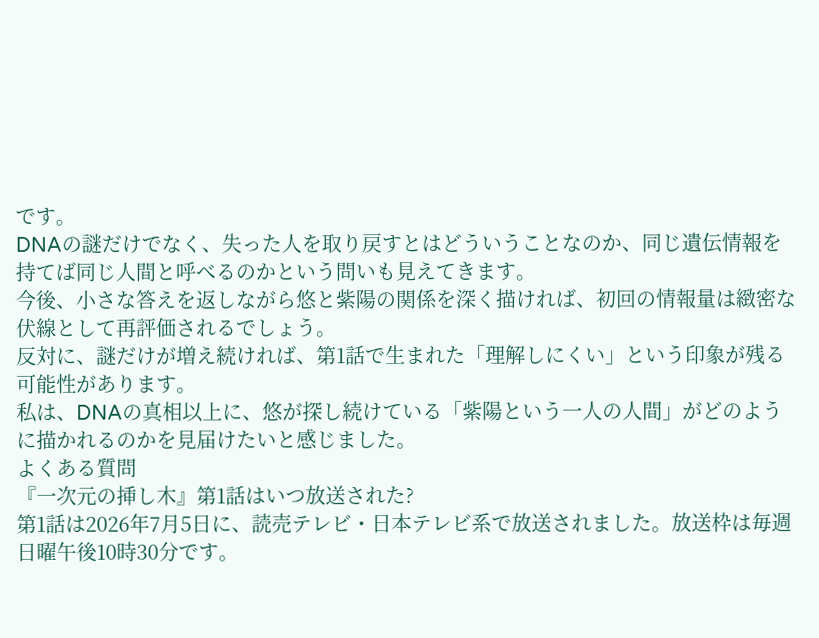です。
DNAの謎だけでなく、失った人を取り戻すとはどういうことなのか、同じ遺伝情報を持てば同じ人間と呼べるのかという問いも見えてきます。
今後、小さな答えを返しながら悠と紫陽の関係を深く描ければ、初回の情報量は緻密な伏線として再評価されるでしょう。
反対に、謎だけが増え続ければ、第1話で生まれた「理解しにくい」という印象が残る可能性があります。
私は、DNAの真相以上に、悠が探し続けている「紫陽という一人の人間」がどのように描かれるのかを見届けたいと感じました。
よくある質問
『一次元の挿し木』第1話はいつ放送された?
第1話は2026年7月5日に、読売テレビ・日本テレビ系で放送されました。放送枠は毎週日曜午後10時30分です。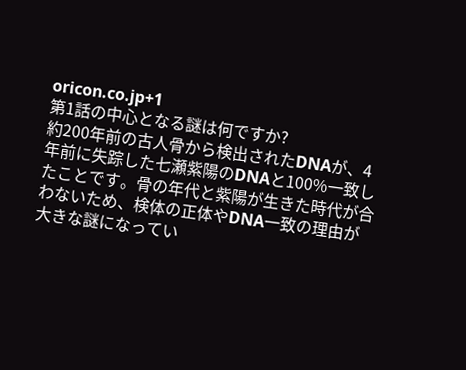oricon.co.jp+1
第1話の中心となる謎は何ですか?
約200年前の古人骨から検出されたDNAが、4年前に失踪した七瀬紫陽のDNAと100%一致したことです。骨の年代と紫陽が生きた時代が合わないため、検体の正体やDNA一致の理由が大きな謎になってい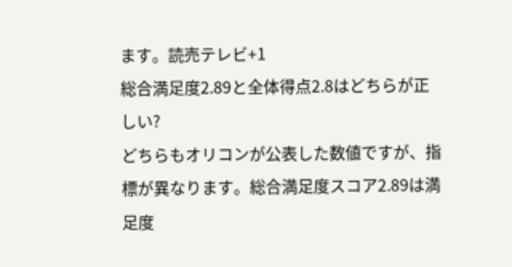ます。読売テレビ+1
総合満足度2.89と全体得点2.8はどちらが正しい?
どちらもオリコンが公表した数値ですが、指標が異なります。総合満足度スコア2.89は満足度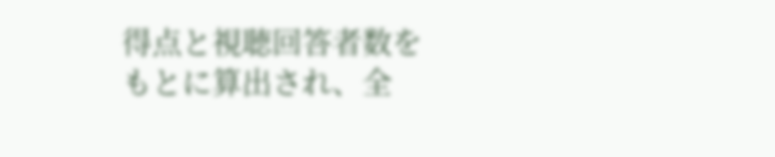得点と視聴回答者数をもとに算出され、全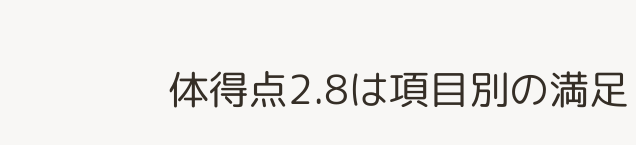体得点2.8は項目別の満足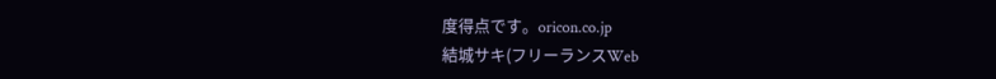度得点です。oricon.co.jp
結城サキ(フリーランスWeb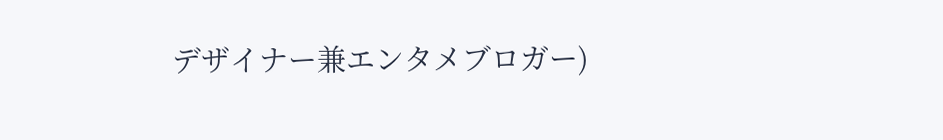デザイナー兼エンタメブロガー)